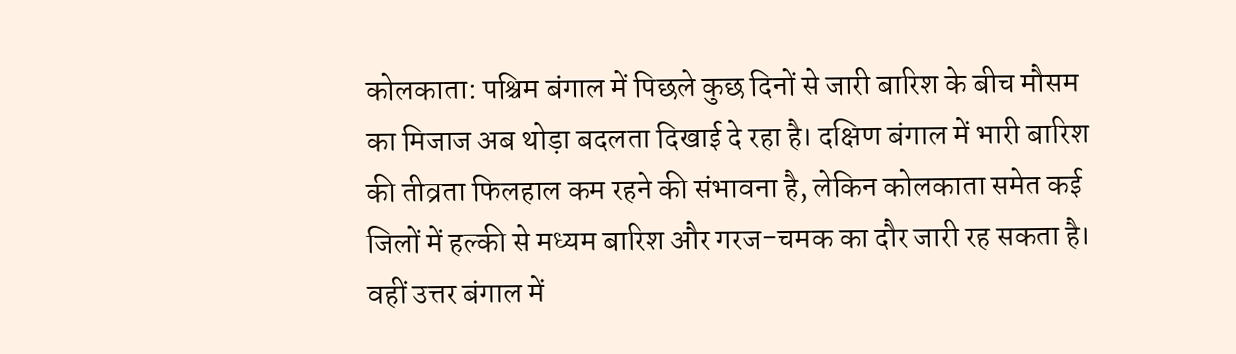कोलकाता: पश्चिम बंगाल में पिछले कुछ दिनों से जारी बारिश के बीच मौसम का मिजाज अब थोड़ा बदलता दिखाई दे रहा है। दक्षिण बंगाल में भारी बारिश की तीव्रता फिलहाल कम रहने की संभावना है, लेकिन कोलकाता समेत कई जिलों में हल्की से मध्यम बारिश और गरज-चमक का दौर जारी रह सकता है। वहीं उत्तर बंगाल में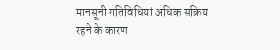मानसूनी गतिविधियां अधिक सक्रिय रहने के कारण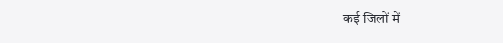कई जिलों में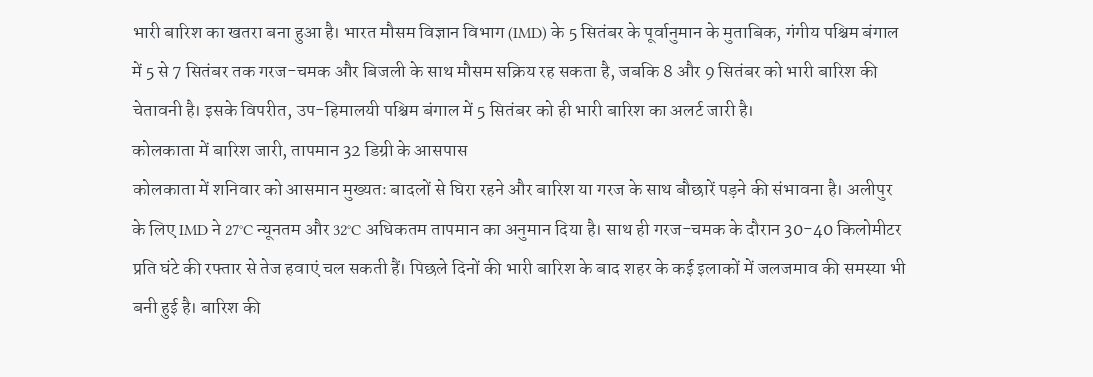भारी बारिश का खतरा बना हुआ है। भारत मौसम विज्ञान विभाग (IMD) के 5 सितंबर के पूर्वानुमान के मुताबिक, गंगीय पश्चिम बंगाल में 5 से 7 सितंबर तक गरज-चमक और बिजली के साथ मौसम सक्रिय रह सकता है, जबकि 8 और 9 सितंबर को भारी बारिश की चेतावनी है। इसके विपरीत, उप-हिमालयी पश्चिम बंगाल में 5 सितंबर को ही भारी बारिश का अलर्ट जारी है।
कोलकाता में बारिश जारी, तापमान 32 डिग्री के आसपास
कोलकाता में शनिवार को आसमान मुख्यतः बादलों से घिरा रहने और बारिश या गरज के साथ बौछारें पड़ने की संभावना है। अलीपुर के लिए IMD ने 27°C न्यूनतम और 32°C अधिकतम तापमान का अनुमान दिया है। साथ ही गरज-चमक के दौरान 30-40 किलोमीटर प्रति घंटे की रफ्तार से तेज हवाएं चल सकती हैं। पिछले दिनों की भारी बारिश के बाद शहर के कई इलाकों में जलजमाव की समस्या भी बनी हुई है। बारिश की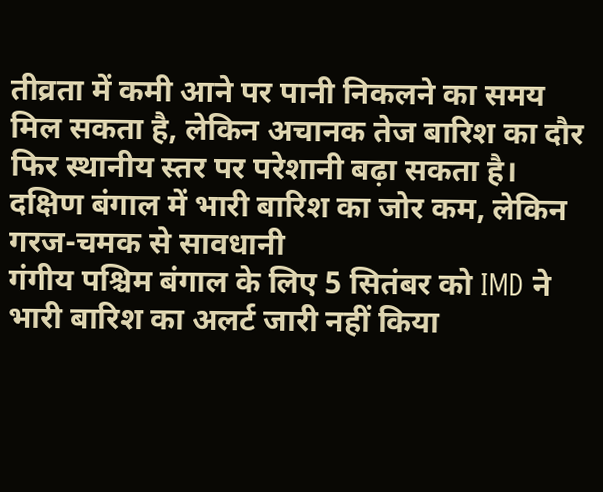तीव्रता में कमी आने पर पानी निकलने का समय मिल सकता है, लेकिन अचानक तेज बारिश का दौर फिर स्थानीय स्तर पर परेशानी बढ़ा सकता है।
दक्षिण बंगाल में भारी बारिश का जोर कम, लेकिन गरज-चमक से सावधानी
गंगीय पश्चिम बंगाल के लिए 5 सितंबर को IMD ने भारी बारिश का अलर्ट जारी नहीं किया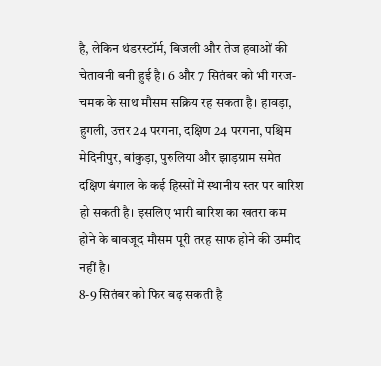है, लेकिन थंडरस्टॉर्म, बिजली और तेज हवाओं की चेतावनी बनी हुई है। 6 और 7 सितंबर को भी गरज-चमक के साथ मौसम सक्रिय रह सकता है। हावड़ा, हुगली, उत्तर 24 परगना, दक्षिण 24 परगना, पश्चिम मेदिनीपुर, बांकुड़ा, पुरुलिया और झाड़ग्राम समेत दक्षिण बंगाल के कई हिस्सों में स्थानीय स्तर पर बारिश हो सकती है। इसलिए भारी बारिश का खतरा कम होने के बावजूद मौसम पूरी तरह साफ होने की उम्मीद नहीं है।
8-9 सितंबर को फिर बढ़ सकती है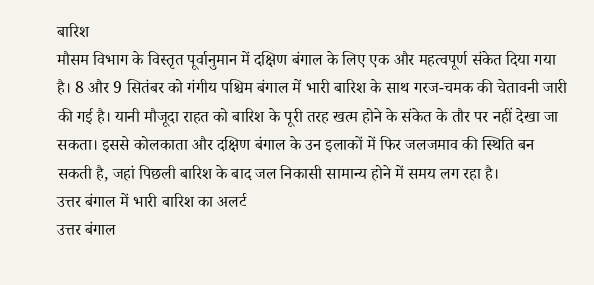बारिश
मौसम विभाग के विस्तृत पूर्वानुमान में दक्षिण बंगाल के लिए एक और महत्वपूर्ण संकेत दिया गया है। 8 और 9 सितंबर को गंगीय पश्चिम बंगाल में भारी बारिश के साथ गरज-चमक की चेतावनी जारी की गई है। यानी मौजूदा राहत को बारिश के पूरी तरह खत्म होने के संकेत के तौर पर नहीं देखा जा सकता। इससे कोलकाता और दक्षिण बंगाल के उन इलाकों में फिर जलजमाव की स्थिति बन सकती है, जहां पिछली बारिश के बाद जल निकासी सामान्य होने में समय लग रहा है।
उत्तर बंगाल में भारी बारिश का अलर्ट
उत्तर बंगाल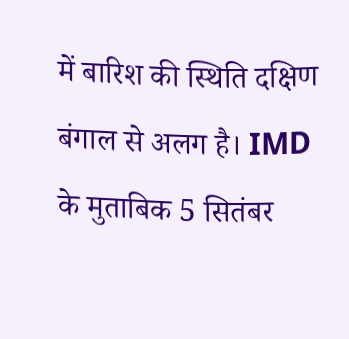में बारिश की स्थिति दक्षिण बंगाल से अलग है। IMD के मुताबिक 5 सितंबर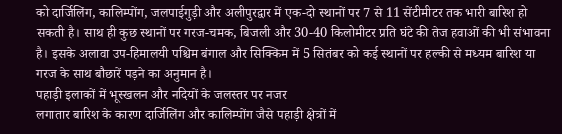को दार्जिलिंग, कालिम्पोंग, जलपाईगुड़ी और अलीपुरद्वार में एक-दो स्थानों पर 7 से 11 सेंटीमीटर तक भारी बारिश हो सकती है। साथ ही कुछ स्थानों पर गरज-चमक, बिजली और 30-40 किलोमीटर प्रति घंटे की तेज हवाओं की भी संभावना है। इसके अलावा उप-हिमालयी पश्चिम बंगाल और सिक्किम में 5 सितंबर को कई स्थानों पर हल्की से मध्यम बारिश या गरज के साथ बौछारें पड़ने का अनुमान है।
पहाड़ी इलाकों में भूस्खलन और नदियों के जलस्तर पर नजर
लगातार बारिश के कारण दार्जिलिंग और कालिम्पोंग जैसे पहाड़ी क्षेत्रों में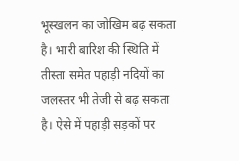भूस्खलन का जोखिम बढ़ सकता है। भारी बारिश की स्थिति में तीस्ता समेत पहाड़ी नदियों का जलस्तर भी तेजी से बढ़ सकता है। ऐसे में पहाड़ी सड़कों पर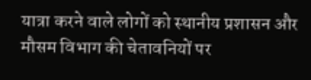यात्रा करने वाले लोगों को स्थानीय प्रशासन और मौसम विभाग की चेतावनियों पर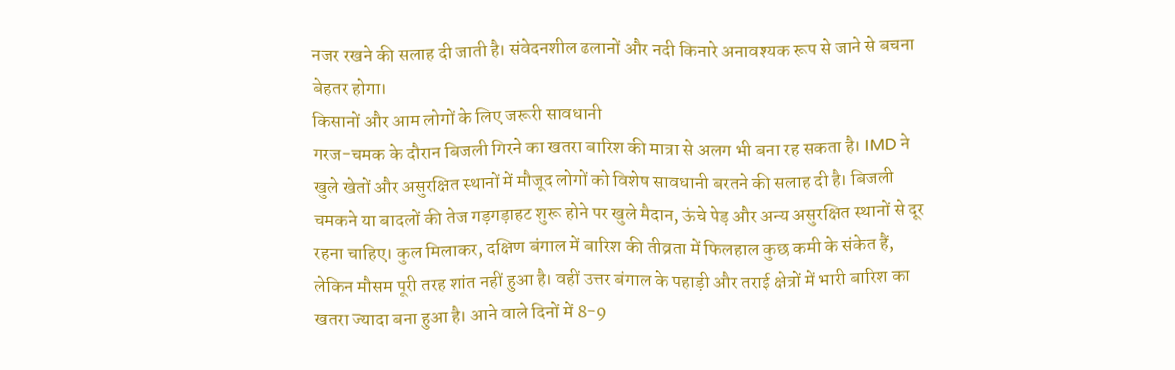नजर रखने की सलाह दी जाती है। संवेदनशील ढलानों और नदी किनारे अनावश्यक रूप से जाने से बचना बेहतर होगा।
किसानों और आम लोगों के लिए जरूरी सावधानी
गरज-चमक के दौरान बिजली गिरने का खतरा बारिश की मात्रा से अलग भी बना रह सकता है। IMD ने खुले खेतों और असुरक्षित स्थानों में मौजूद लोगों को विशेष सावधानी बरतने की सलाह दी है। बिजली चमकने या बादलों की तेज गड़गड़ाहट शुरू होने पर खुले मैदान, ऊंचे पेड़ और अन्य असुरक्षित स्थानों से दूर रहना चाहिए। कुल मिलाकर, दक्षिण बंगाल में बारिश की तीव्रता में फिलहाल कुछ कमी के संकेत हैं, लेकिन मौसम पूरी तरह शांत नहीं हुआ है। वहीं उत्तर बंगाल के पहाड़ी और तराई क्षेत्रों में भारी बारिश का खतरा ज्यादा बना हुआ है। आने वाले दिनों में 8-9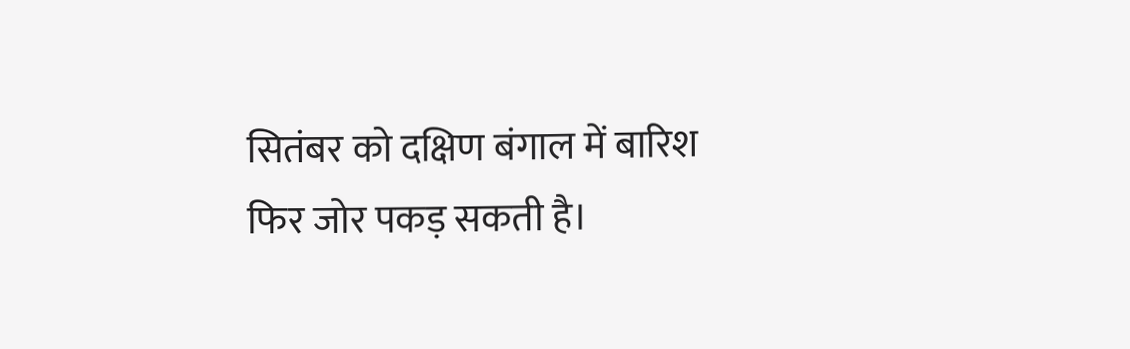सितंबर को दक्षिण बंगाल में बारिश फिर जोर पकड़ सकती है।